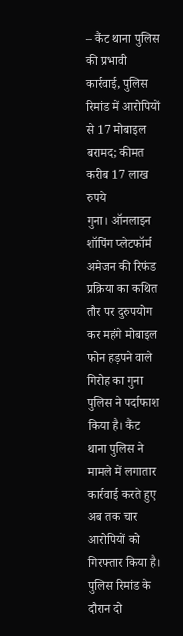– कैंट थाना पुलिस की प्रभावी कार्रवाई, पुलिस रिमांड में आरोपियों से 17 मोबाइल बरामद; कीमत करीब 17 लाख रुपये
गुना। ऑनलाइन शॉपिंग प्लेटफॉर्म अमेजन की रिफंड प्रक्रिया का कथित तौर पर दुरुपयोग कर महंगे मोबाइल फोन हड़पने वाले गिरोह का गुना पुलिस ने पर्दाफाश किया है। कैंट थाना पुलिस ने मामले में लगातार कार्रवाई करते हुए अब तक चार आरोपियों को गिरफ्तार किया है। पुलिस रिमांड के दौरान दो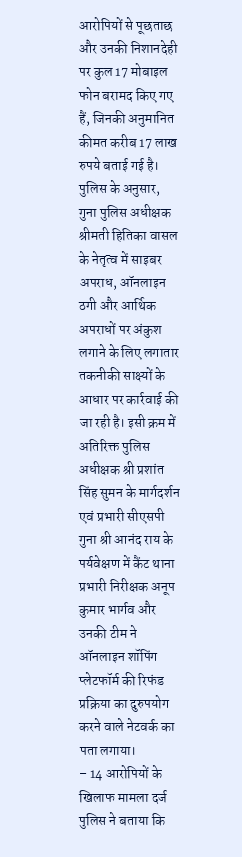आरोपियों से पूछताछ और उनकी निशानदेही पर कुल 17 मोबाइल फोन बरामद किए गए हैं, जिनकी अनुमानित कीमत करीब 17 लाख रुपये बताई गई है।
पुलिस के अनुसार, गुना पुलिस अधीक्षक श्रीमती हितिका वासल के नेतृत्व में साइबर अपराध, ऑनलाइन ठगी और आर्थिक अपराधों पर अंकुश लगाने के लिए लगातार तकनीकी साक्ष्यों के आधार पर कार्रवाई की जा रही है। इसी क्रम में अतिरिक्त पुलिस अधीक्षक श्री प्रशांत सिंह सुमन के मार्गदर्शन एवं प्रभारी सीएसपी गुना श्री आनंद राय के पर्यवेक्षण में कैंट थाना प्रभारी निरीक्षक अनूप कुमार भार्गव और उनकी टीम ने ऑनलाइन शॉपिंग प्लेटफॉर्म की रिफंड प्रक्रिया का दुरुपयोग करने वाले नेटवर्क का पता लगाया।
– 14 आरोपियों के खिलाफ मामला दर्ज
पुलिस ने बताया कि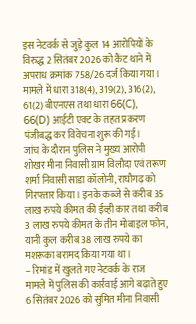इस नेटवर्क से जुड़े कुल 14 आरोपियों के विरुद्ध 2 सितंबर 2026 को कैंट थाने में अपराध क्रमांक 758/26 दर्ज किया गया। मामले में धारा 318(4), 319(2), 316(2), 61(2) बीएनएस तथा धारा 66(C), 66(D) आईटी एक्ट के तहत प्रकरण पंजीबद्ध कर विवेचना शुरू की गई।
जांच के दौरान पुलिस ने मुख्य आरोपी शोखर मीना निवासी ग्राम विलौदा एवं तरूण शर्मा निवासी साडा कॉलोनी, राघौगढ़ को गिरफ्तार किया। इनके कब्जे से करीब 35 लाख रुपये कीमत की ईव्ही कार तथा करीब 3 लाख रुपये कीमत के तीन मोबाइल फोन, यानी कुल करीब 38 लाख रुपये का मशरूका बरामद किया गया था।
– रिमांड में खुलते गए नेटवर्क के राज
मामले में पुलिस की कार्रवाई आगे बढ़ाते हुए 6 सितंबर 2026 को सुमित मीना निवासी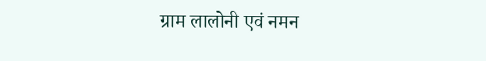ग्राम लालोनी एवं नमन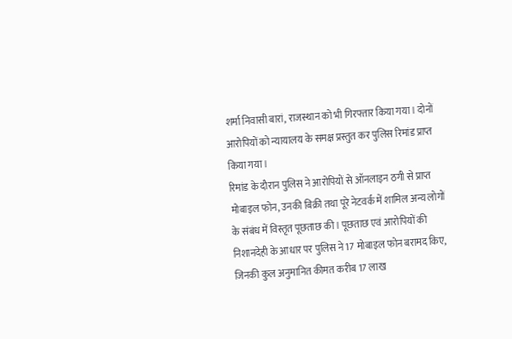शर्मा निवासी बारां, राजस्थान को भी गिरफ्तार किया गया। दोनों आरोपियों को न्यायालय के समक्ष प्रस्तुत कर पुलिस रिमांड प्राप्त किया गया।
रिमांड के दौरान पुलिस ने आरोपियों से ऑनलाइन ठगी से प्राप्त मोबाइल फोन, उनकी बिक्री तथा पूरे नेटवर्क में शामिल अन्य लोगों के संबंध में विस्तृत पूछताछ की। पूछताछ एवं आरोपियों की निशानदेही के आधार पर पुलिस ने 17 मोबाइल फोन बरामद किए, जिनकी कुल अनुमानित कीमत करीब 17 लाख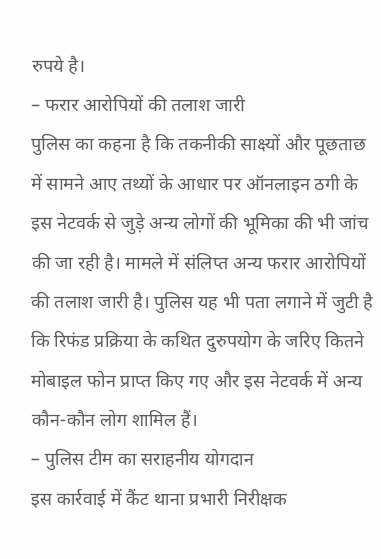रुपये है।
– फरार आरोपियों की तलाश जारी
पुलिस का कहना है कि तकनीकी साक्ष्यों और पूछताछ में सामने आए तथ्यों के आधार पर ऑनलाइन ठगी के इस नेटवर्क से जुड़े अन्य लोगों की भूमिका की भी जांच की जा रही है। मामले में संलिप्त अन्य फरार आरोपियों की तलाश जारी है। पुलिस यह भी पता लगाने में जुटी है कि रिफंड प्रक्रिया के कथित दुरुपयोग के जरिए कितने मोबाइल फोन प्राप्त किए गए और इस नेटवर्क में अन्य कौन-कौन लोग शामिल हैं।
– पुलिस टीम का सराहनीय योगदान
इस कार्रवाई में कैंट थाना प्रभारी निरीक्षक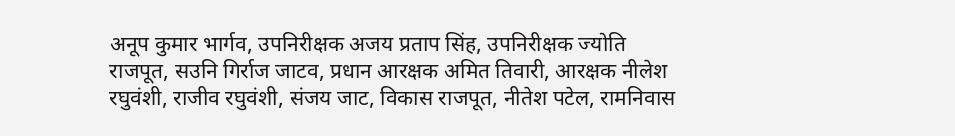अनूप कुमार भार्गव, उपनिरीक्षक अजय प्रताप सिंह, उपनिरीक्षक ज्योति राजपूत, सउनि गिर्राज जाटव, प्रधान आरक्षक अमित तिवारी, आरक्षक नीलेश रघुवंशी, राजीव रघुवंशी, संजय जाट, विकास राजपूत, नीतेश पटेल, रामनिवास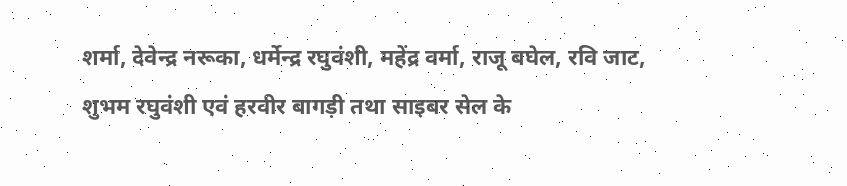शर्मा, देवेन्द्र नरूका, धर्मेन्द्र रघुवंशी, महेंद्र वर्मा, राजू बघेल, रवि जाट, शुभम रघुवंशी एवं हरवीर बागड़ी तथा साइबर सेल के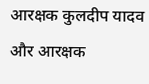आरक्षक कुलदीप यादव और आरक्षक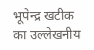भूपेन्द्र खटीक का उल्लेखनीय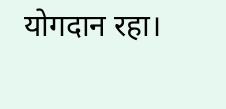योगदान रहा।